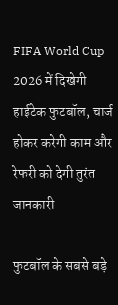FIFA World Cup 2026 में दिखेगी हाईटेक फुटबॉल, चार्ज होकर करेगी काम और रेफरी को देगी तुरंत जानकारी

फुटबॉल के सबसे बड़े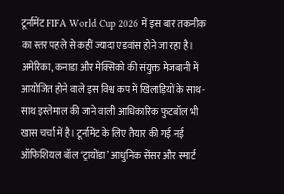टूर्नामेंट FIFA World Cup 2026 में इस बार तकनीक का स्तर पहले से कहीं ज्यादा एडवांस होने जा रहा है। अमेरिका, कनाडा और मेक्सिको की संयुक्त मेजबानी में आयोजित होने वाले इस विश्व कप में खिलाड़ियों के साथ-साथ इस्तेमाल की जाने वाली आधिकारिक फुटबॉल भी खास चर्चा में है। टूर्नामेंट के लिए तैयार की गई नई ऑफिशियल बॉल ‘ट्रायोंडा’ आधुनिक सेंसर और स्मार्ट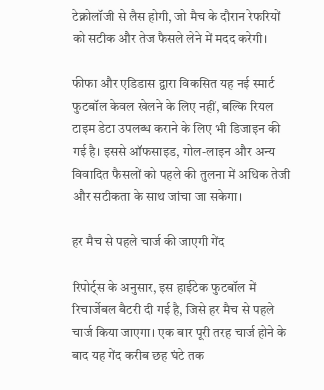टेक्नोलॉजी से लैस होगी, जो मैच के दौरान रेफरियों को सटीक और तेज फैसले लेने में मदद करेगी।

फीफा और एडिडास द्वारा विकसित यह नई स्मार्ट फुटबॉल केवल खेलने के लिए नहीं, बल्कि रियल टाइम डेटा उपलब्ध कराने के लिए भी डिजाइन की गई है। इससे ऑफसाइड, गोल-लाइन और अन्य विवादित फैसलों को पहले की तुलना में अधिक तेजी और सटीकता के साथ जांचा जा सकेगा।

हर मैच से पहले चार्ज की जाएगी गेंद

रिपोर्ट्स के अनुसार, इस हाईटेक फुटबॉल में रिचार्जेबल बैटरी दी गई है, जिसे हर मैच से पहले चार्ज किया जाएगा। एक बार पूरी तरह चार्ज होने के बाद यह गेंद करीब छह घंटे तक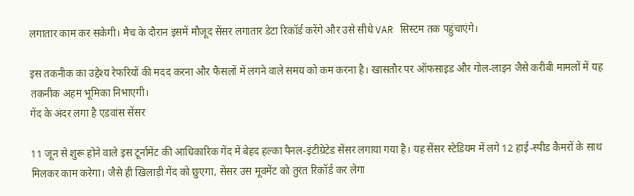लगातार काम कर सकेगी। मैच के दौरान इसमें मौजूद सेंसर लगातार डेटा रिकॉर्ड करेंगे और उसे सीधे VAR सिस्टम तक पहुंचाएंगे।

इस तकनीक का उद्देश्य रेफरियों की मदद करना और फैसलों में लगने वाले समय को कम करना है। खासतौर पर ऑफसाइड और गोल-लाइन जैसे करीबी मामलों में यह तकनीक अहम भूमिका निभाएगी।
गेंद के अंदर लगा है एडवांस सेंसर

11 जून से शुरू होने वाले इस टूर्नामेंट की आधिकारिक गेंद में बेहद हल्का पैनल-इंटीग्रेटेड सेंसर लगाया गया है। यह सेंसर स्टेडियम में लगे 12 हाई-स्पीड कैमरों के साथ मिलकर काम करेगा। जैसे ही खिलाड़ी गेंद को छुएगा, सेंसर उस मूवमेंट को तुरंत रिकॉर्ड कर लेगा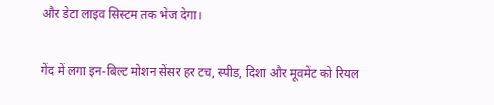और डेटा लाइव सिस्टम तक भेज देगा।

गेंद में लगा इन-बिल्ट मोशन सेंसर हर टच, स्पीड, दिशा और मूवमेंट को रियल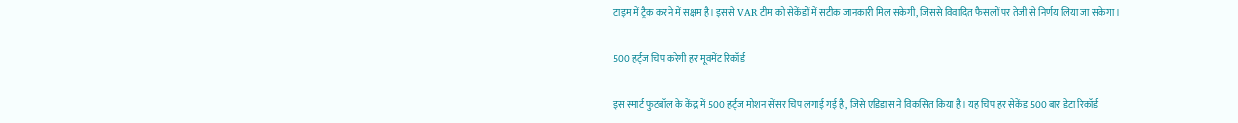टाइम में ट्रैक करने में सक्षम है। इससे VAR टीम को सेकेंडों में सटीक जानकारी मिल सकेगी, जिससे विवादित फैसलों पर तेजी से निर्णय लिया जा सकेगा।

500 हर्ट्ज चिप करेगी हर मूवमेंट रिकॉर्ड

इस स्मार्ट फुटबॉल के केंद्र में 500 हर्ट्ज मोशन सेंसर चिप लगाई गई है, जिसे एडिडास ने विकसित किया है। यह चिप हर सेकेंड 500 बार डेटा रिकॉर्ड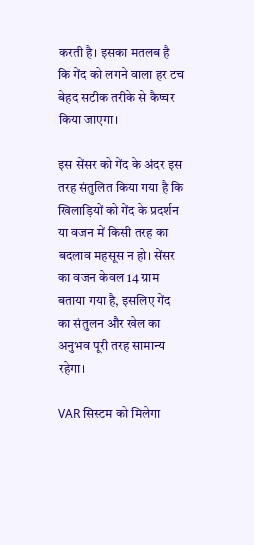करती है। इसका मतलब है कि गेंद को लगने वाला हर टच बेहद सटीक तरीके से कैप्चर किया जाएगा।

इस सेंसर को गेंद के अंदर इस तरह संतुलित किया गया है कि खिलाड़ियों को गेंद के प्रदर्शन या वजन में किसी तरह का बदलाव महसूस न हो। सेंसर का वजन केवल 14 ग्राम बताया गया है, इसलिए गेंद का संतुलन और खेल का अनुभव पूरी तरह सामान्य रहेगा।

VAR सिस्टम को मिलेगा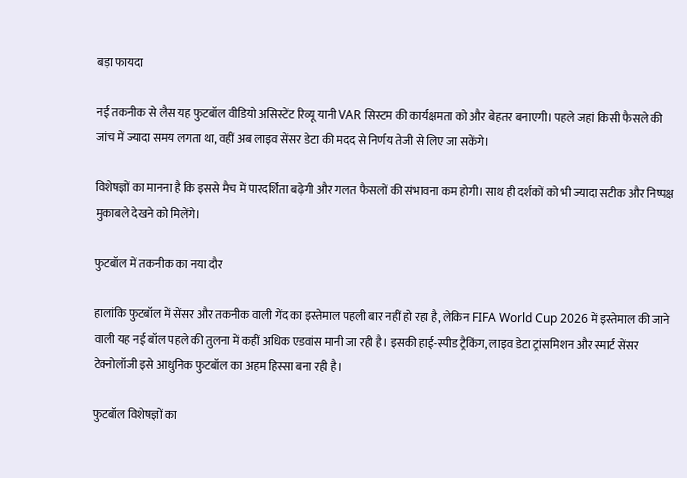बड़ा फायदा

नई तकनीक से लैस यह फुटबॉल वीडियो असिस्टेंट रिव्यू यानी VAR सिस्टम की कार्यक्षमता को और बेहतर बनाएगी। पहले जहां किसी फैसले की जांच में ज्यादा समय लगता था, वहीं अब लाइव सेंसर डेटा की मदद से निर्णय तेजी से लिए जा सकेंगे।

विशेषज्ञों का मानना है कि इससे मैच में पारदर्शिता बढ़ेगी और गलत फैसलों की संभावना कम होगी। साथ ही दर्शकों को भी ज्यादा सटीक और निष्पक्ष मुकाबले देखने को मिलेंगे।

फुटबॉल में तकनीक का नया दौर

हालांकि फुटबॉल में सेंसर और तकनीक वाली गेंद का इस्तेमाल पहली बार नहीं हो रहा है, लेकिन FIFA World Cup 2026 में इस्तेमाल की जाने वाली यह नई बॉल पहले की तुलना में कहीं अधिक एडवांस मानी जा रही है। इसकी हाई-स्पीड ट्रैकिंग, लाइव डेटा ट्रांसमिशन और स्मार्ट सेंसर टेक्नोलॉजी इसे आधुनिक फुटबॉल का अहम हिस्सा बना रही है।

फुटबॉल विशेषज्ञों का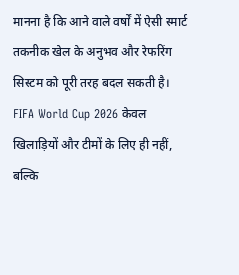मानना है कि आने वाले वर्षों में ऐसी स्मार्ट तकनीक खेल के अनुभव और रेफरिंग सिस्टम को पूरी तरह बदल सकती है। FIFA World Cup 2026 केवल खिलाड़ियों और टीमों के लिए ही नहीं, बल्कि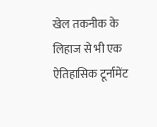खेल तकनीक के लिहाज से भी एक ऐतिहासिक टूर्नामेंट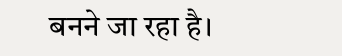बनने जा रहा है।